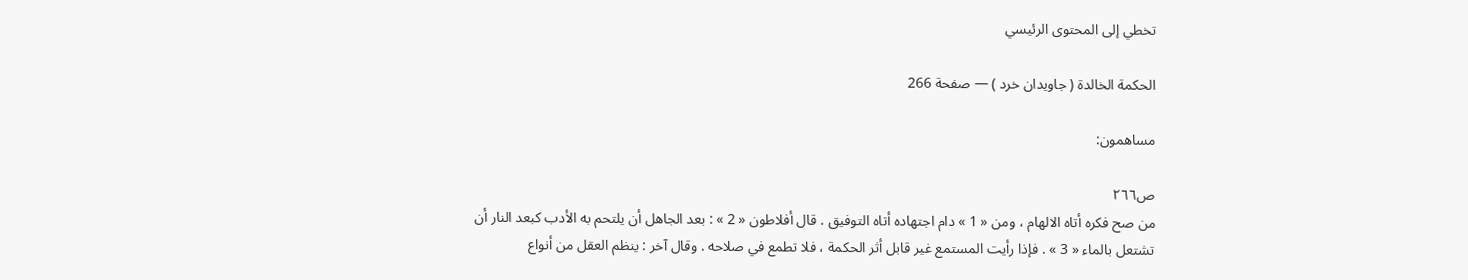تخطي إلى المحتوى الرئيسي

الحكمة الخالدة ( جاويدان خرد ) — صفحة 266

مساهمون:

ص٢٦٦
من صح فكره أتاه الالهام ، ومن « 1 » دام اجتهاده أتاه التوفيق . قال أفلاطون « 2 » : بعد الجاهل أن يلتحم به الأدب كبعد النار أن تشتعل بالماء « 3 » . فإذا رأيت المستمع غير قابل أثر الحكمة ، فلا تطمع في صلاحه . وقال آخر : ينظم العقل من أنواع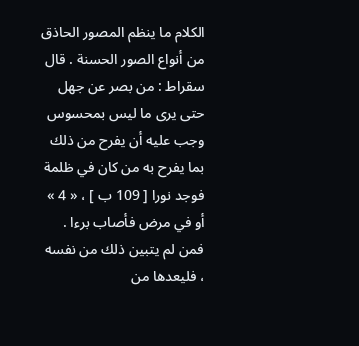الكلام ما ينظم المصور الحاذق من أنواع الصور الحسنة . قال سقراط : من بصر عن جهل حتى يرى ما ليس بمحسوس وجب عليه أن يفرح من ذلك بما يفرح به من كان في ظلمة فوجد نورا [ 109 ب ] ، « 4 » أو في مرض فأصاب برءا . فمن لم يتبين ذلك من نفسه ، فليعدها من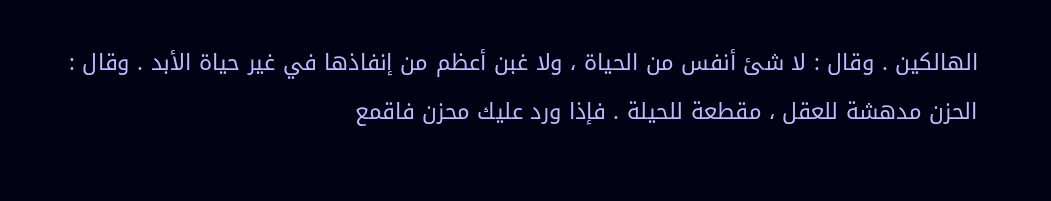الهالكين . وقال : لا شئ أنفس من الحياة ، ولا غبن أعظم من إنفاذها في غير حياة الأبد . وقال : الحزن مدهشة للعقل ، مقطعة للحيلة . فإذا ورد عليك محزن فاقمع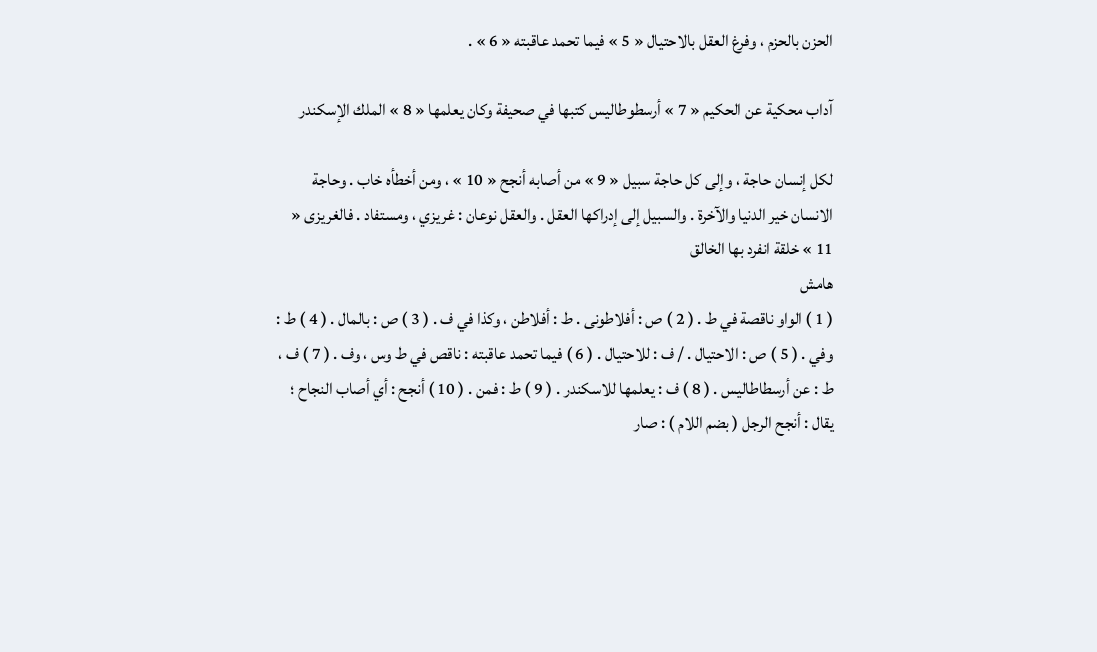الحزن بالحزم ، وفرغ العقل بالاحتيال « 5 » فيما تحمد عاقبته « 6 » .

آداب محكية عن الحكيم « 7 » أرسطوطاليس كتبها في صحيفة وكان يعلمها « 8 » الملك الإسكندر

لكل إنسان حاجة ، وإلى كل حاجة سبيل « 9 » من أصابه أنجح « 10 » ، ومن أخطأه خاب . وحاجة الانسان خير الدنيا والآخرة . والسبيل إلى إدراكها العقل . والعقل نوعان : غريزي ، ومستفاد . فالغريزى « 11 » خلقة انفرد بها الخالق
هامش
( 1 ) الواو ناقصة في ط . ( 2 ) ص : أفلاطونى . ط : أفلاطن ، وكذا في ف . ( 3 ) ص : بالمال . ( 4 ) ط : وفي . ( 5 ) ص : الاحتيال . / ف : للاحتيال . ( 6 ) فيما تحمد عاقبته : ناقص في ط وس ، وف . ( 7 ) ف ، ط : عن أرسطاطاليس . ( 8 ) ف : يعلمها للاسكندر . ( 9 ) ط : فمن . ( 10 ) أنجح : أي أصاب النجاح ؛ يقال : أنجح الرجل ( بضم اللام ) : صار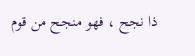ذا نجح ، فهو منجح من قوم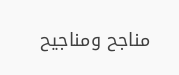مناجح ومناجيح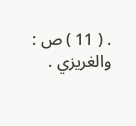. ( 11 ) ص : والغريزي .